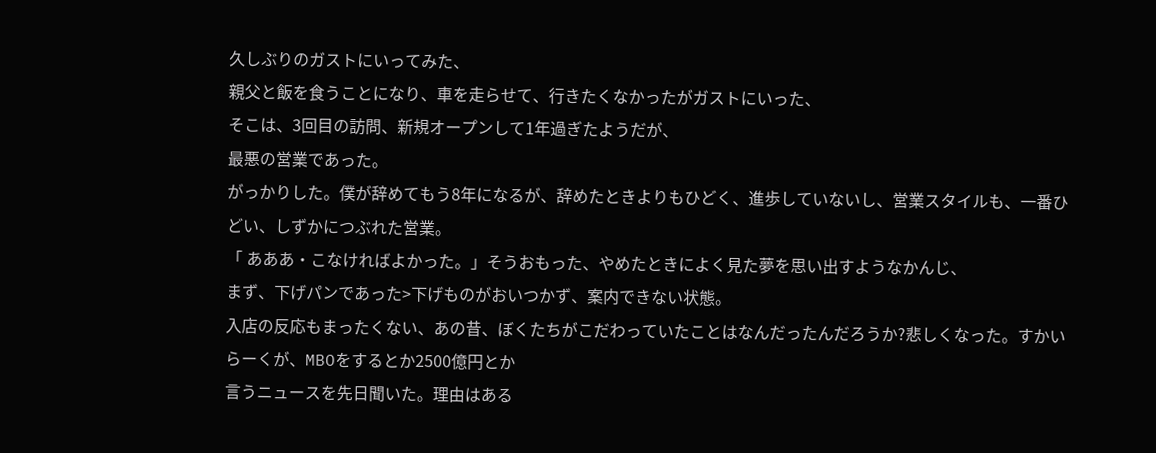久しぶりのガストにいってみた、
親父と飯を食うことになり、車を走らせて、行きたくなかったがガストにいった、
そこは、3回目の訪問、新規オープンして1年過ぎたようだが、
最悪の営業であった。
がっかりした。僕が辞めてもう8年になるが、辞めたときよりもひどく、進歩していないし、営業スタイルも、一番ひどい、しずかにつぶれた営業。
「 あああ・こなければよかった。」そうおもった、やめたときによく見た夢を思い出すようなかんじ、
まず、下げパンであった>下げものがおいつかず、案内できない状態。
入店の反応もまったくない、あの昔、ぼくたちがこだわっていたことはなんだったんだろうか?悲しくなった。すかいらーくが、MBOをするとか2500億円とか
言うニュースを先日聞いた。理由はある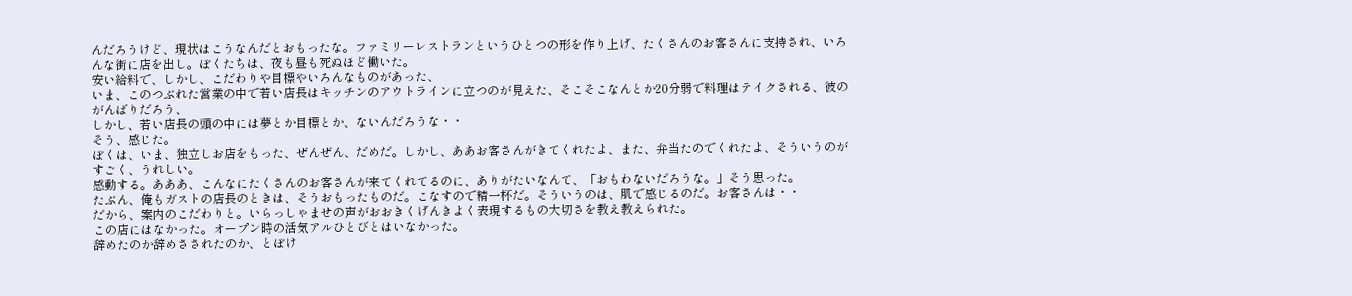んだろうけど、現状はこうなんだとおもったな。ファミリーレストランというひとつの形を作り上げ、たくさんのお客さんに支持され、いろんな街に店を出し。ぼくたちは、夜も昼も死ぬほど働いた。
安い給料で、しかし、こだわりや目標やいろんなものがあった、
いま、このつぶれた営業の中で若い店長はキッチンのアウトラインに立つのが見えた、そこそこなんとか20分弱で料理はテイクされる、彼のがんばりだろう、
しかし、若い店長の頭の中には夢とか目標とか、ないんだろうな・・
そう、感じた。
ぼくは、いま、独立しお店をもった、ぜんぜん、だめだ。しかし、ああお客さんがきてくれたよ、また、弁当たのでくれたよ、そういうのがすごく、うれしい。
感動する。あああ、こんなにたくさんのお客さんが来てくれてるのに、ありがたいなんて、「おもわないだろうな。」そう思った。
たぶん、俺もガストの店長のときは、そうおもったものだ。こなすので精一杯だ。そういうのは、肌で感じるのだ。お客さんは・・
だから、案内のこだわりと。いらっしゃませの声がおおきくげんきよく表現するもの大切さを教え教えられた。
この店にはなかった。オープン時の活気アルひとびとはいなかった。
辞めたのか辞めさされたのか、とぼけ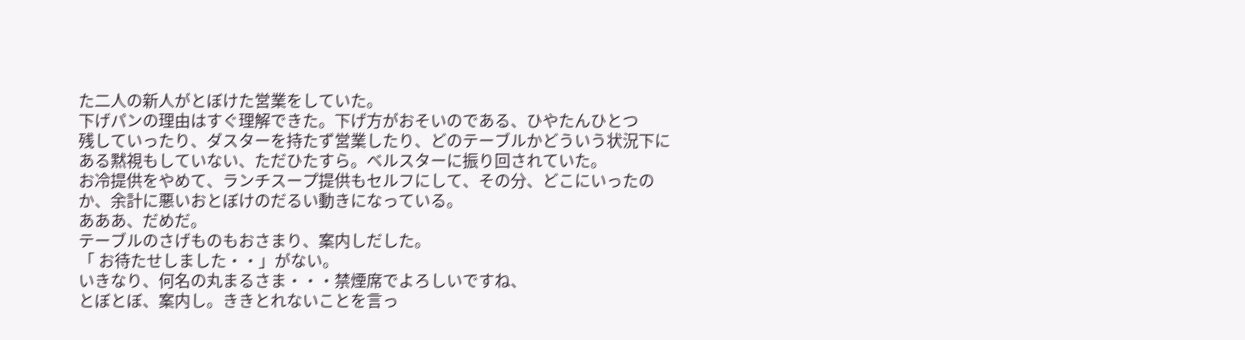た二人の新人がとぼけた営業をしていた。
下げパンの理由はすぐ理解できた。下げ方がおそいのである、ひやたんひとつ
残していったり、ダスターを持たず営業したり、どのテーブルかどういう状況下にある黙視もしていない、ただひたすら。ベルスターに振り回されていた。
お冷提供をやめて、ランチスープ提供もセルフにして、その分、どこにいったのか、余計に悪いおとぼけのだるい動きになっている。
あああ、だめだ。
テーブルのさげものもおさまり、案内しだした。
「 お待たせしました・・」がない。
いきなり、何名の丸まるさま・・・禁煙席でよろしいですね、
とぼとぼ、案内し。ききとれないことを言っ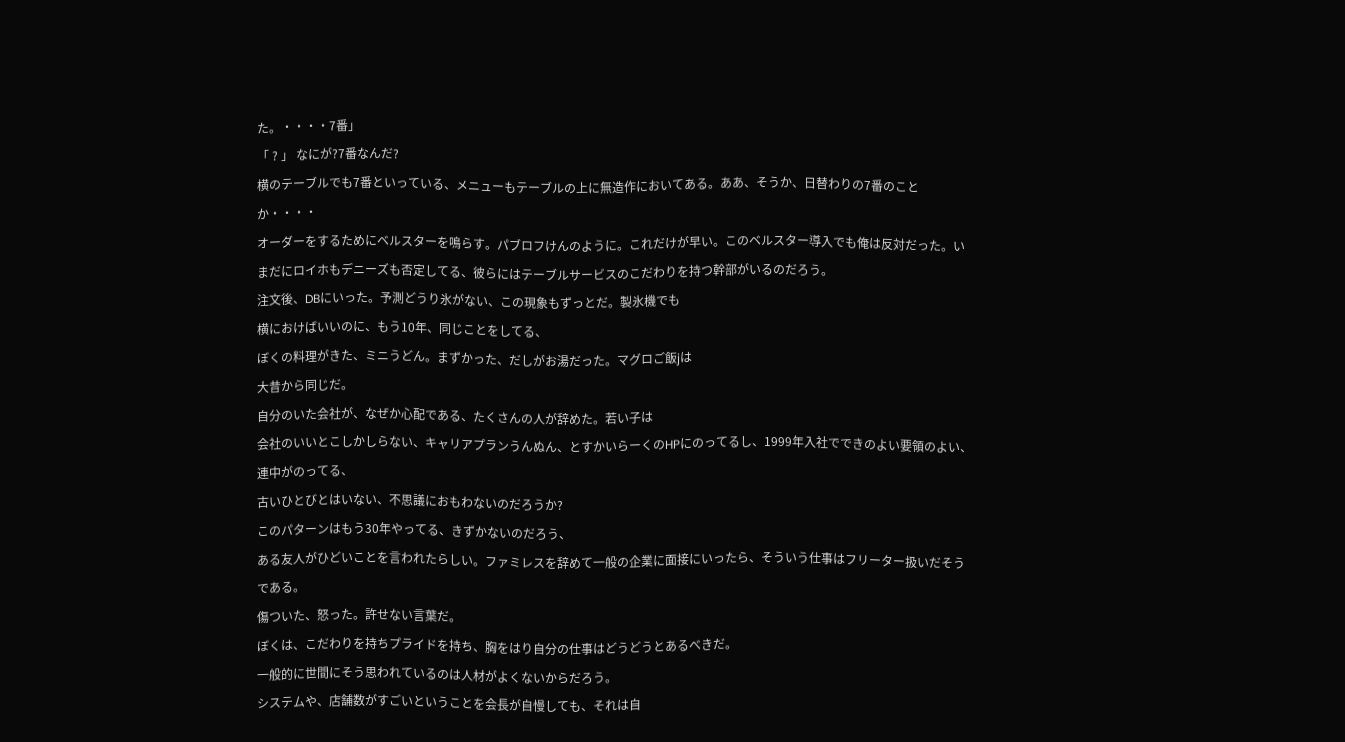た。・・・・7番」
「 ? 」 なにが?7番なんだ?
横のテーブルでも7番といっている、メニューもテーブルの上に無造作においてある。ああ、そうか、日替わりの7番のことか・・・・
オーダーをするためにベルスターを鳴らす。パブロフけんのように。これだけが早い。このベルスター導入でも俺は反対だった。いまだにロイホもデニーズも否定してる、彼らにはテーブルサービスのこだわりを持つ幹部がいるのだろう。
注文後、DBにいった。予測どうり氷がない、この現象もずっとだ。製氷機でも
横におけばいいのに、もう10年、同じことをしてる、
ぼくの料理がきた、ミニうどん。まずかった、だしがお湯だった。マグロご飯jは
大昔から同じだ。
自分のいた会社が、なぜか心配である、たくさんの人が辞めた。若い子は
会社のいいとこしかしらない、キャリアプランうんぬん、とすかいらーくのHPにのってるし、1999年入社でできのよい要領のよい、連中がのってる、
古いひとびとはいない、不思議におもわないのだろうか?
このパターンはもう30年やってる、きずかないのだろう、
ある友人がひどいことを言われたらしい。ファミレスを辞めて一般の企業に面接にいったら、そういう仕事はフリーター扱いだそうである。
傷ついた、怒った。許せない言葉だ。
ぼくは、こだわりを持ちプライドを持ち、胸をはり自分の仕事はどうどうとあるべきだ。
一般的に世間にそう思われているのは人材がよくないからだろう。
システムや、店舗数がすごいということを会長が自慢しても、それは自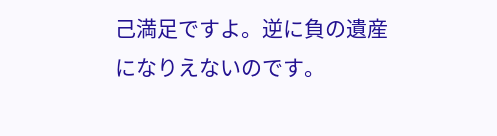己満足ですよ。逆に負の遺産になりえないのです。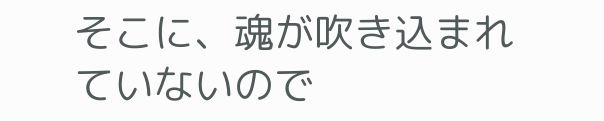そこに、魂が吹き込まれていないので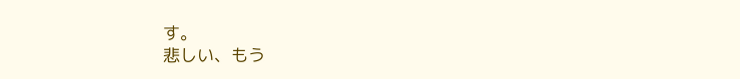す。
悲しい、もう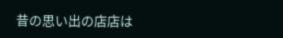昔の思い出の店店は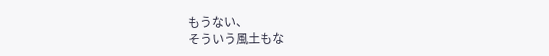もうない、
そういう風土もな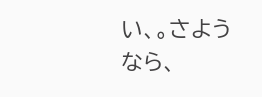い、。さようなら、